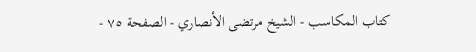كتاب المكاسب - الشيخ مرتضى الأنصاري - الصفحة ٧٥ -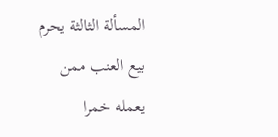المسألة الثالثة يحرم بيع العنب ممن يعمله خمرا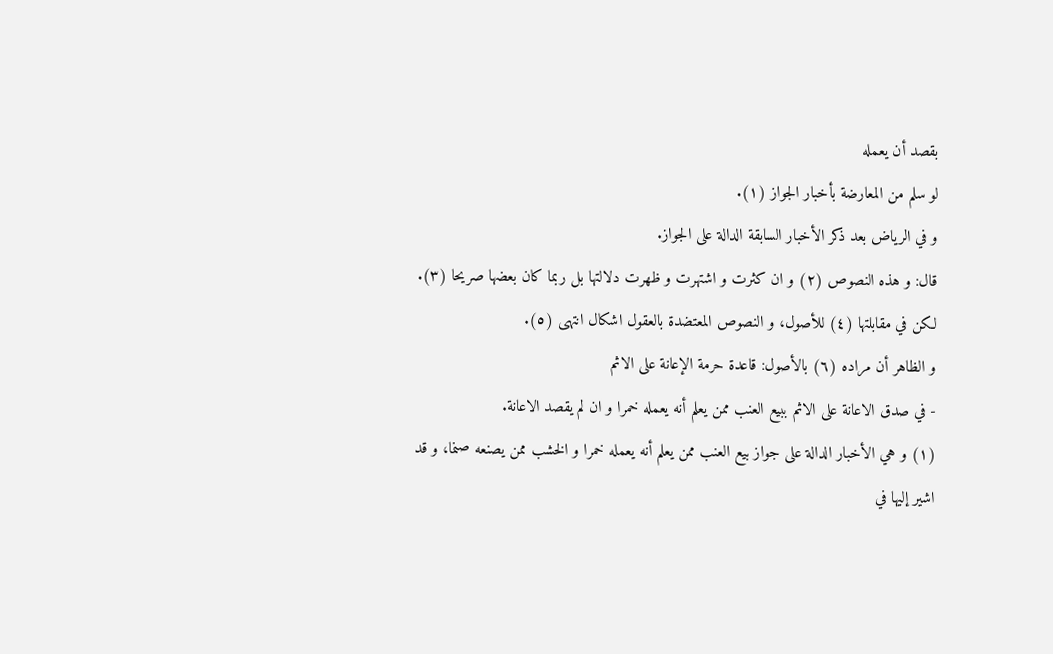بقصد أن يعمله
لو سلم من المعارضة بأخبار الجواز (١).
و في الرياض بعد ذكر الأخبار السابقة الدالة على الجواز.
قال: و هذه النصوص (٢) و ان كثرت و اشتهرت و ظهرت دلالتها بل ربما كان بعضها صريحا (٣).
لكن في مقابلتها (٤) للأصول، و النصوص المعتضدة بالعقول اشكال انتهى (٥).
و الظاهر أن مراده (٦) بالأصول: قاعدة حرمة الإعانة على الاثم
- في صدق الاعانة على الاثم ببيع العنب ممن يعلم أنه يعمله خمرا و ان لم يقصد الاعانة.
(١) و هي الأخبار الدالة على جواز بيع العنب ممن يعلم أنه يعمله خمرا و الخشب ممن يصنعه صنما، و قد اشير إليها في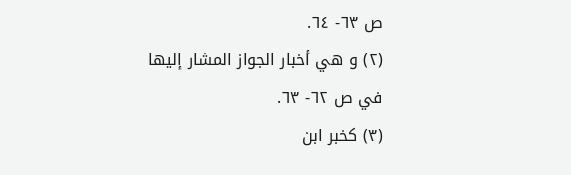ص ٦٣- ٦٤.
(٢) و هي أخبار الجواز المشار إليها في ص ٦٢- ٦٣.
(٣) كخبر ابن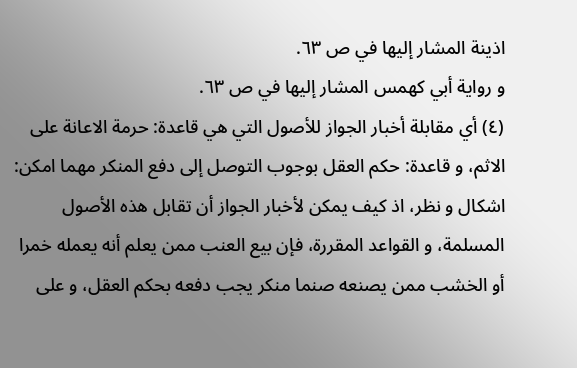اذينة المشار إليها في ص ٦٣.
و رواية أبي كهمس المشار إليها في ص ٦٣.
(٤) أي مقابلة أخبار الجواز للأصول التي هي قاعدة: حرمة الاعانة على الاثم، و قاعدة: حكم العقل بوجوب التوصل إلى دفع المنكر مهما امكن: اشكال و نظر، اذ كيف يمكن لأخبار الجواز أن تقابل هذه الأصول المسلمة، و القواعد المقررة، فإن بيع العنب ممن يعلم أنه يعمله خمرا أو الخشب ممن يصنعه صنما منكر يجب دفعه بحكم العقل، و على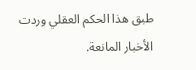طبق هذا الحكم العقلي وردت الأخبار المانعة.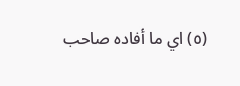(٥) اي ما أفاده صاحب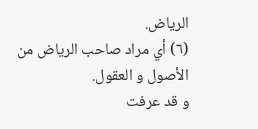الرياض.
(٦) أي مراد صاحب الرياض من الأصول و العقول.
و قد عرفت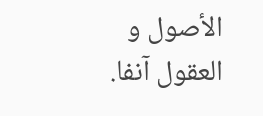الأصول و العقول آنفا.